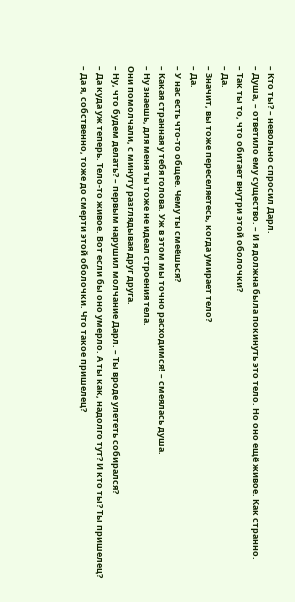– Кто ты? – невольно спросил Дарл.
– Душа, – ответило ему существо. – И я должна была покинуть это тело. Но оно ещё живое. Как странно.
– Так ты то, что обитает внутри этой оболочки?
– Да.
– Значит, вы тоже переселяетесь, когда умирает тело?
– Да.
– У нас есть что-то общее. Чему ты смеёшься?
– Какая странная у тебя голова. Уж в этом мы точно расходимся! – смеялась душа.
– Ну знаешь, для меня ты тоже не идеал строения тела.
Они помолчали, с минуту разглядывая друг друга.
– Ну, что будем делать? – первым нарушил молчание Дарл. – Ты вроде улететь собирался?
– Да куда уж теперь. Тело-то живое. Вот если бы оно умерло. А ты как, надолго тут? И кто ты? Ты пришелец?
– Да я, собственно, тоже до смерти этой оболочки. Что такое пришелец?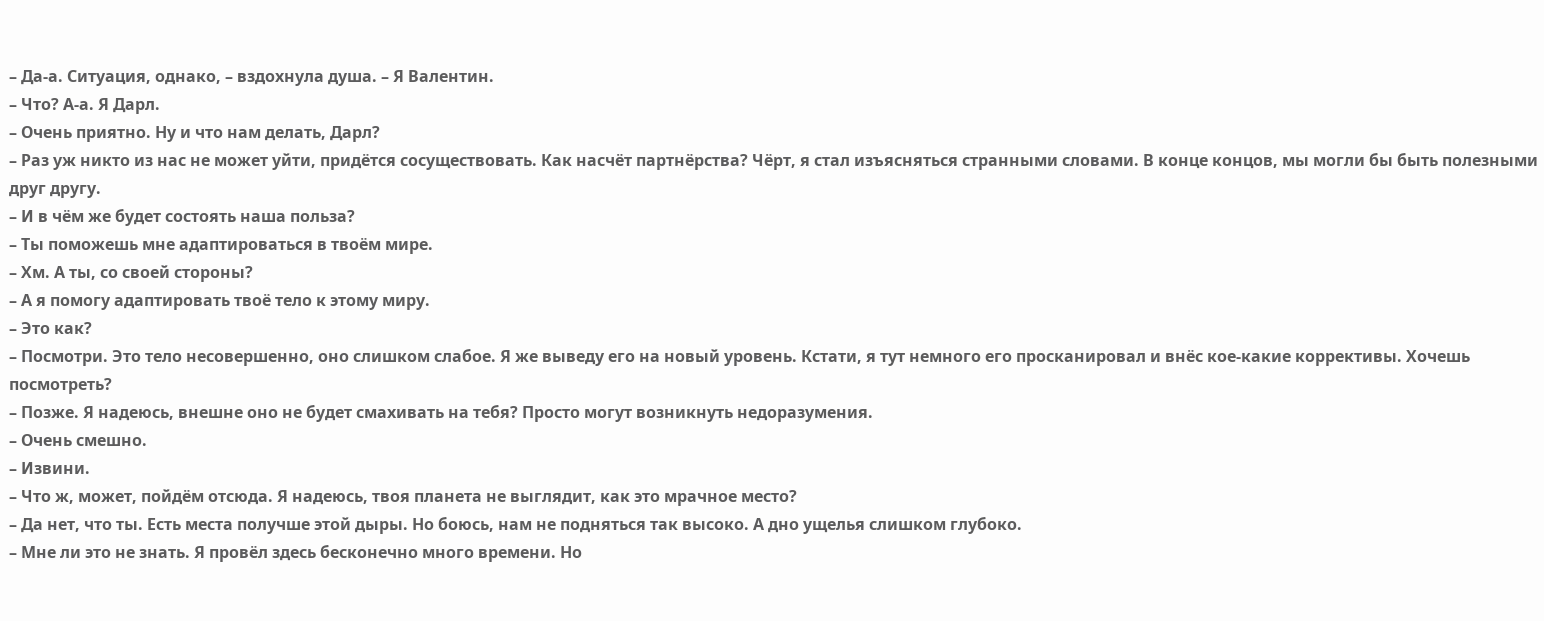– Да-а. Ситуация, однако, – вздохнула душа. – Я Валентин.
– Что? А-а. Я Дарл.
– Очень приятно. Ну и что нам делать, Дарл?
– Раз уж никто из нас не может уйти, придётся сосуществовать. Как насчёт партнёрства? Чёрт, я стал изъясняться странными словами. В конце концов, мы могли бы быть полезными друг другу.
– И в чём же будет состоять наша польза?
– Ты поможешь мне адаптироваться в твоём мире.
– Хм. А ты, со своей стороны?
– А я помогу адаптировать твоё тело к этому миру.
– Это как?
– Посмотри. Это тело несовершенно, оно слишком слабое. Я же выведу его на новый уровень. Кстати, я тут немного его просканировал и внёс кое-какие коррективы. Хочешь посмотреть?
– Позже. Я надеюсь, внешне оно не будет смахивать на тебя? Просто могут возникнуть недоразумения.
– Очень смешно.
– Извини.
– Что ж, может, пойдём отсюда. Я надеюсь, твоя планета не выглядит, как это мрачное место?
– Да нет, что ты. Есть места получше этой дыры. Но боюсь, нам не подняться так высоко. А дно ущелья слишком глубоко.
– Мне ли это не знать. Я провёл здесь бесконечно много времени. Но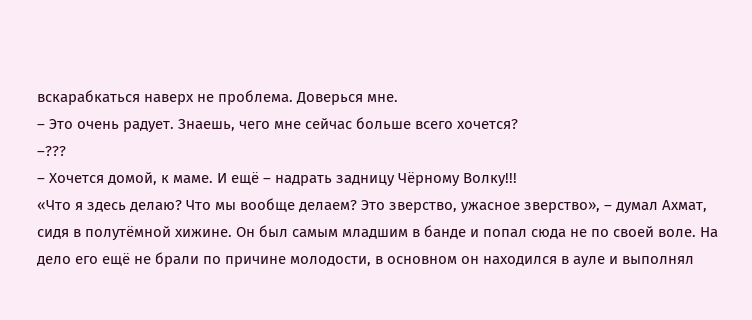вскарабкаться наверх не проблема. Доверься мне.
– Это очень радует. Знаешь, чего мне сейчас больше всего хочется?
–???
– Хочется домой, к маме. И ещё – надрать задницу Чёрному Волку!!!
«Что я здесь делаю? Что мы вообще делаем? Это зверство, ужасное зверство», – думал Ахмат, сидя в полутёмной хижине. Он был самым младшим в банде и попал сюда не по своей воле. На дело его ещё не брали по причине молодости, в основном он находился в ауле и выполнял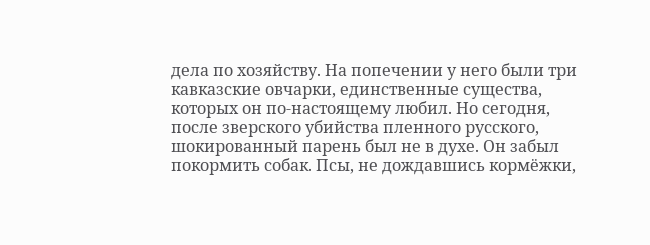дела по хозяйству. На попечении у него были три кавказские овчарки, единственные существа, которых он по-настоящему любил. Но сегодня, после зверского убийства пленного русского, шокированный парень был не в духе. Он забыл покормить собак. Псы, не дождавшись кормёжки,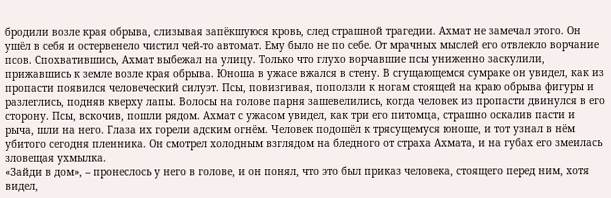бродили возле края обрыва, слизывая запёкшуюся кровь, след страшной трагедии. Ахмат не замечал этого. Он ушёл в себя и остервенело чистил чей-то автомат. Ему было не по себе. От мрачных мыслей его отвлекло ворчание псов. Спохватившись, Ахмат выбежал на улицу. Только что глухо ворчавшие псы униженно заскулили, прижавшись к земле возле края обрыва. Юноша в ужасе вжался в стену. В сгущающемся сумраке он увидел, как из пропасти появился человеческий силуэт. Псы, повизгивая, поползли к ногам стоящей на краю обрыва фигуры и разлеглись, подняв кверху лапы. Волосы на голове парня зашевелились, когда человек из пропасти двинулся в его сторону. Псы, вскочив, пошли рядом. Ахмат с ужасом увидел, как три его питомца, страшно оскалив пасти и рыча, шли на него. Глаза их горели адским огнём. Человек подошёл к трясущемуся юноше, и тот узнал в нём убитого сегодня пленника. Он смотрел холодным взглядом на бледного от страха Ахмата, и на губах его змеилась зловещая ухмылка.
«Зайди в дом», – пронеслось у него в голове, и он понял, что это был приказ человека, стоящего перед ним, хотя видел,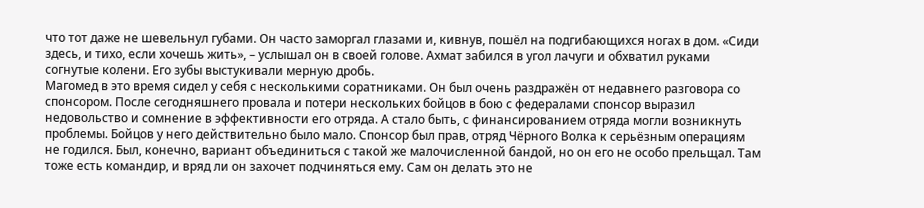что тот даже не шевельнул губами. Он часто заморгал глазами и, кивнув, пошёл на подгибающихся ногах в дом. «Сиди здесь, и тихо, если хочешь жить», – услышал он в своей голове. Ахмат забился в угол лачуги и обхватил руками согнутые колени. Его зубы выстукивали мерную дробь.
Магомед в это время сидел у себя с несколькими соратниками. Он был очень раздражён от недавнего разговора со спонсором. После сегодняшнего провала и потери нескольких бойцов в бою с федералами спонсор выразил недовольство и сомнение в эффективности его отряда. А стало быть, с финансированием отряда могли возникнуть проблемы. Бойцов у него действительно было мало. Спонсор был прав, отряд Чёрного Волка к серьёзным операциям не годился. Был, конечно, вариант объединиться с такой же малочисленной бандой, но он его не особо прельщал. Там тоже есть командир, и вряд ли он захочет подчиняться ему. Сам он делать это не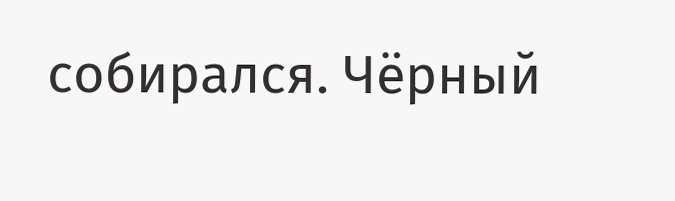собирался. Чёрный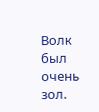Волк был очень зол.